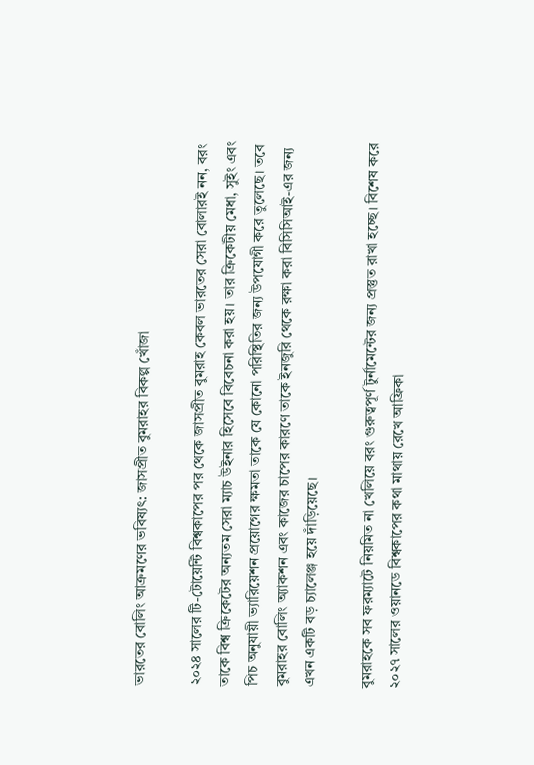ভারতের বোলিং আক্রমণের ভবিষ্যৎ: জাসপ্রীত বুমরাহর বিকল্প খোঁজা

২০২৪ সালের টি-টোয়েন্টি বিশ্বকাপের পর থেকে জাসপ্রীত বুমরাহ কেবল ভারতের সেরা বোলারই নন, বরং তাকে বিশ্ব ক্রিকেটের অন্যতম সেরা ম্যাচ উইনার হিসেবে বিবেচনা করা হয়। তার ক্রিকেটীয় মেধা, সুইং এবং পিচ অনুযায়ী ভ্যারিয়েশন প্রয়োগের ক্ষমতা তাকে যে কোনো পরিস্থিতির জন্য উপযোগী করে তুলেছে। তবে বুমরাহর বোলিং অ্যাকশন এবং কাজের চাপের কারণে তাকে ইনজুরি থেকে রক্ষা করা বিসিসিআই-এর জন্য এখন একটি বড় চ্যালেঞ্জ হয়ে দাঁড়িয়েছে।

বুমরাহকে সব ফরম্যাটে নিয়মিত না খেলিয়ে বরং গুরুত্বপূর্ণ টুর্নামেন্টের জন্য প্রস্তুত রাখা হচ্ছে। বিশেষ করে ২০২৭ সালের ওয়ানডে বিশ্বকাপের কথা মাথায় রেখে আফ্রিকা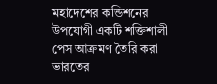মহাদেশের কন্ডিশনের উপযোগী একটি শক্তিশালী পেস আক্রমণ তৈরি করা ভারতের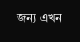জন্য এখন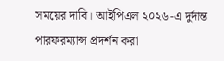সময়ের দাবি। আইপিএল ২০২৬-এ দুর্দান্ত পারফরম্যান্স প্রদর্শন করা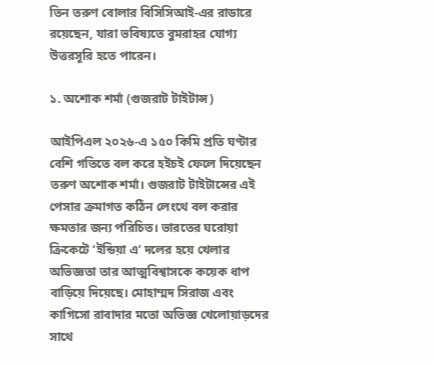তিন তরুণ বোলার বিসিসিআই-এর রাডারে রয়েছেন, যারা ভবিষ্যতে বুমরাহর যোগ্য উত্তরসূরি হতে পারেন।

১. অশোক শর্মা (গুজরাট টাইটান্স)

আইপিএল ২০২৬-এ ১৫০ কিমি প্রতি ঘণ্টার বেশি গতিতে বল করে হইচই ফেলে দিয়েছেন তরুণ অশোক শর্মা। গুজরাট টাইটান্সের এই পেসার ক্রমাগত কঠিন লেংথে বল করার ক্ষমতার জন্য পরিচিত। ভারতের ঘরোয়া ক্রিকেটে ‘ইন্ডিয়া এ’ দলের হয়ে খেলার অভিজ্ঞতা তার আত্মবিশ্বাসকে কয়েক ধাপ বাড়িয়ে দিয়েছে। মোহাম্মদ সিরাজ এবং কাগিসো রাবাদার মতো অভিজ্ঞ খেলোয়াড়দের সাথে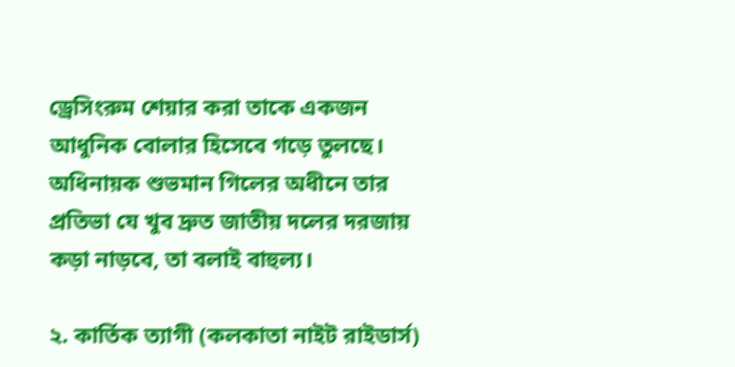ড্রেসিংরুম শেয়ার করা তাকে একজন আধুনিক বোলার হিসেবে গড়ে তুলছে। অধিনায়ক শুভমান গিলের অধীনে তার প্রতিভা যে খুব দ্রুত জাতীয় দলের দরজায় কড়া নাড়বে, তা বলাই বাহুল্য।

২. কার্তিক ত্যাগী (কলকাতা নাইট রাইডার্স)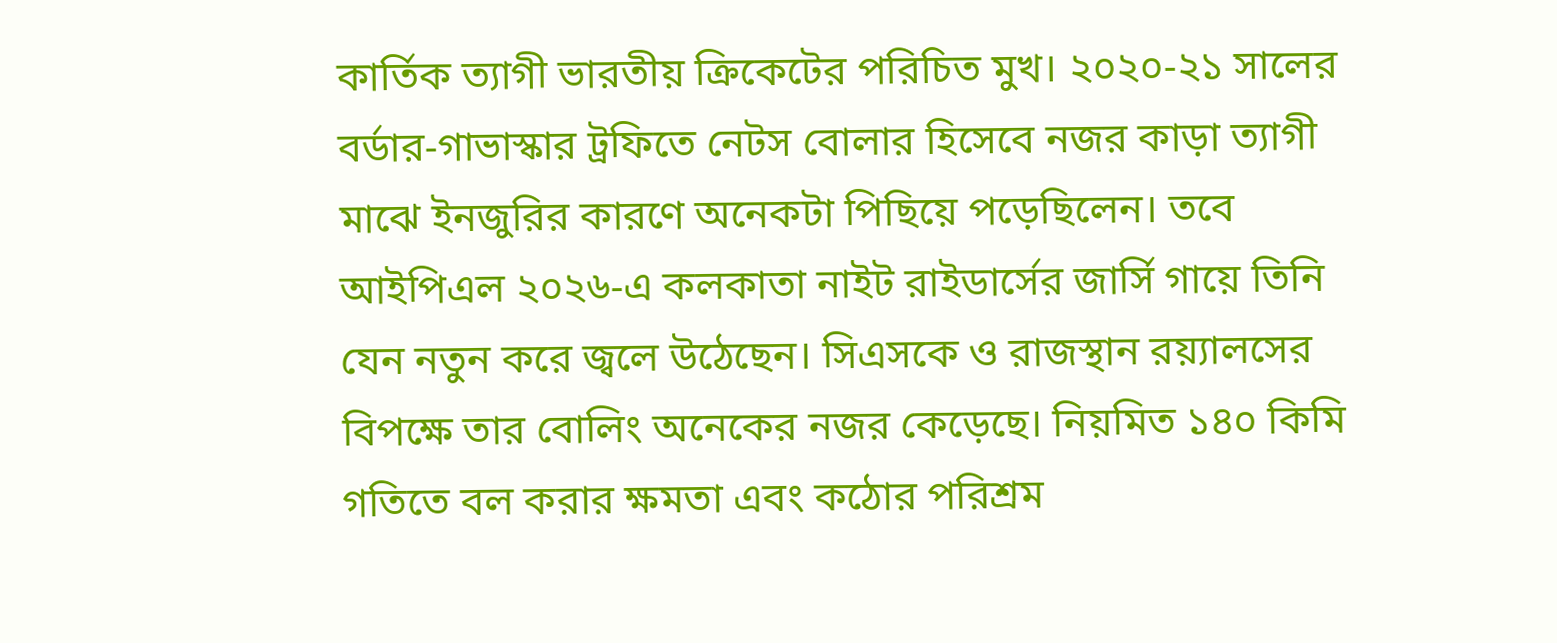কার্তিক ত্যাগী ভারতীয় ক্রিকেটের পরিচিত মুখ। ২০২০-২১ সালের বর্ডার-গাভাস্কার ট্রফিতে নেটস বোলার হিসেবে নজর কাড়া ত্যাগী মাঝে ইনজুরির কারণে অনেকটা পিছিয়ে পড়েছিলেন। তবে আইপিএল ২০২৬-এ কলকাতা নাইট রাইডার্সের জার্সি গায়ে তিনি যেন নতুন করে জ্বলে উঠেছেন। সিএসকে ও রাজস্থান রয়্যালসের বিপক্ষে তার বোলিং অনেকের নজর কেড়েছে। নিয়মিত ১৪০ কিমি গতিতে বল করার ক্ষমতা এবং কঠোর পরিশ্রম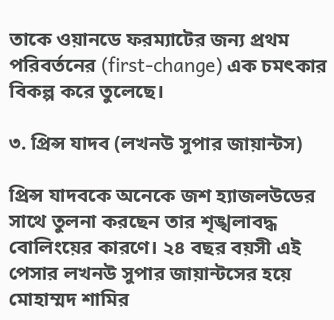তাকে ওয়ানডে ফরম্যাটের জন্য প্রথম পরিবর্তনের (first-change) এক চমৎকার বিকল্প করে তুলেছে।

৩. প্রিন্স যাদব (লখনউ সুপার জায়ান্টস)

প্রিন্স যাদবকে অনেকে জশ হ্যাজলউডের সাথে তুলনা করছেন তার শৃঙ্খলাবদ্ধ বোলিংয়ের কারণে। ২৪ বছর বয়সী এই পেসার লখনউ সুপার জায়ান্টসের হয়ে মোহাম্মদ শামির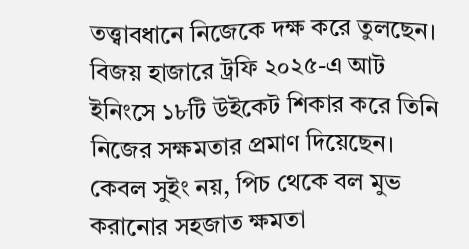তত্ত্বাবধানে নিজেকে দক্ষ করে তুলছেন। বিজয় হাজারে ট্রফি ২০২৫-এ আট ইনিংসে ১৮টি উইকেট শিকার করে তিনি নিজের সক্ষমতার প্রমাণ দিয়েছেন। কেবল সুইং নয়, পিচ থেকে বল মুভ করানোর সহজাত ক্ষমতা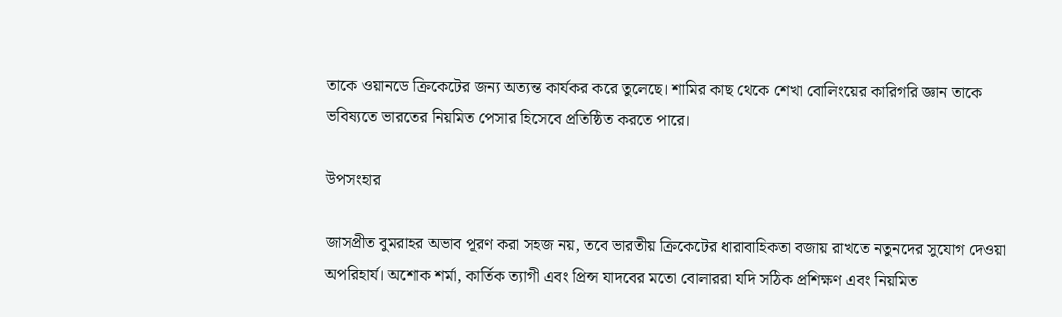তাকে ওয়ানডে ক্রিকেটের জন্য অত্যন্ত কার্যকর করে তুলেছে। শামির কাছ থেকে শেখা বোলিংয়ের কারিগরি জ্ঞান তাকে ভবিষ্যতে ভারতের নিয়মিত পেসার হিসেবে প্রতিষ্ঠিত করতে পারে।

উপসংহার

জাসপ্রীত বুমরাহর অভাব পূরণ করা সহজ নয়, তবে ভারতীয় ক্রিকেটের ধারাবাহিকতা বজায় রাখতে নতুনদের সুযোগ দেওয়া অপরিহার্য। অশোক শর্মা, কার্তিক ত্যাগী এবং প্রিন্স যাদবের মতো বোলাররা যদি সঠিক প্রশিক্ষণ এবং নিয়মিত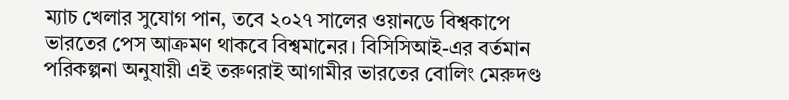ম্যাচ খেলার সুযোগ পান, তবে ২০২৭ সালের ওয়ানডে বিশ্বকাপে ভারতের পেস আক্রমণ থাকবে বিশ্বমানের। বিসিসিআই-এর বর্তমান পরিকল্পনা অনুযায়ী এই তরুণরাই আগামীর ভারতের বোলিং মেরুদণ্ড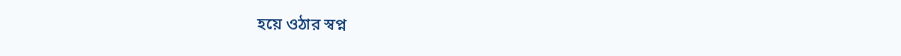হয়ে ওঠার স্বপ্ন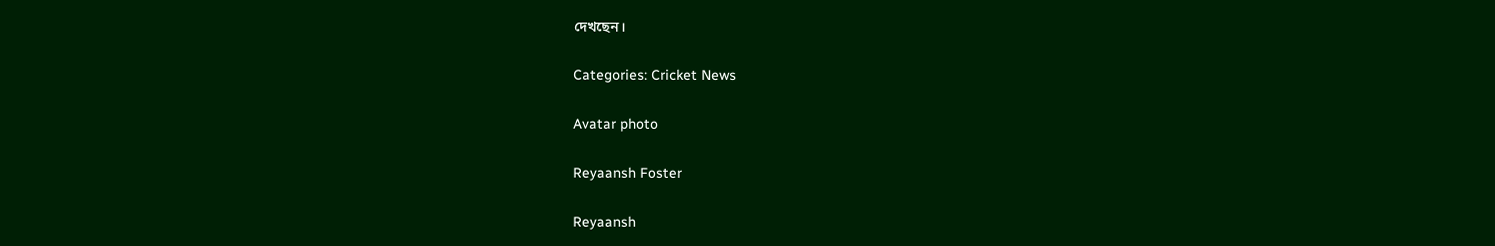দেখছেন।

Categories: Cricket News

Avatar photo

Reyaansh Foster

Reyaansh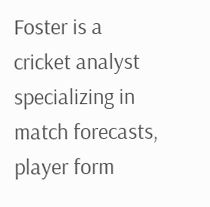Foster is a cricket analyst specializing in match forecasts, player form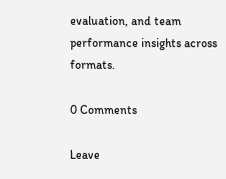evaluation, and team performance insights across formats.

0 Comments

Leave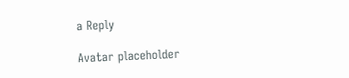a Reply

Avatar placeholder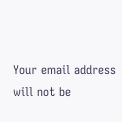Your email address will not be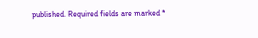published. Required fields are marked *